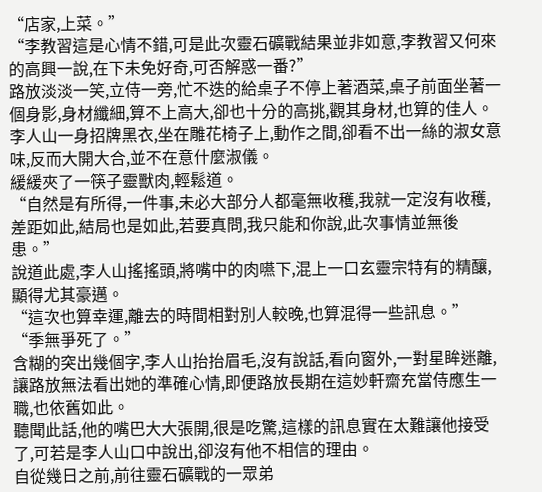“店家,上菜。”
“李教習這是心情不錯,可是此次靈石礦戰結果並非如意,李教習又何來的高興一說,在下未免好奇,可否解惑一番?”
路放淡淡一笑,立侍一旁,忙不迭的給桌子不停上著酒菜,桌子前面坐著一個身影,身材纖細,算不上高大,卻也十分的高挑,觀其身材,也算的佳人。
李人山一身招牌黑衣,坐在雕花椅子上,動作之間,卻看不出一絲的淑女意味,反而大開大合,並不在意什麼淑儀。
緩緩夾了一筷子靈獸肉,輕鬆道。
“自然是有所得,一件事,未必大部分人都毫無收穫,我就一定沒有收穫,差距如此,結局也是如此,若要真問,我只能和你說,此次事情並無後患。”
說道此處,李人山搖搖頭,將嘴中的肉嚥下,混上一口玄靈宗特有的精釀,顯得尤其豪邁。
“這次也算幸運,離去的時間相對別人較晚,也算混得一些訊息。”
“季無爭死了。”
含糊的突出幾個字,李人山抬抬眉毛,沒有說話,看向窗外,一對星眸迷離,讓路放無法看出她的準確心情,即便路放長期在這妙軒齋充當侍應生一職,也依舊如此。
聽聞此話,他的嘴巴大大張開,很是吃驚,這樣的訊息實在太難讓他接受了,可若是李人山口中說出,卻沒有他不相信的理由。
自從幾日之前,前往靈石礦戰的一眾弟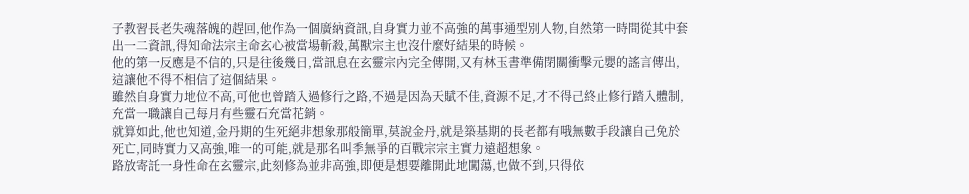子教習長老失魂落魄的趕回,他作為一個廣納資訊,自身實力並不高強的萬事通型別人物,自然第一時間從其中套出一二資訊,得知命法宗主命玄心被當場斬殺,萬獸宗主也沒什麼好結果的時候。
他的第一反應是不信的,只是往後幾日,當訊息在玄靈宗內完全傳開,又有林玉書準備閉關衝擊元嬰的謠言傳出,這讓他不得不相信了這個結果。
雖然自身實力地位不高,可他也曾踏入過修行之路,不過是因為天賦不佳,資源不足,才不得己終止修行踏入體制,充當一職讓自己每月有些靈石充當花銷。
就算如此,他也知道,金丹期的生死絕非想象那般簡單,莫說金丹,就是築基期的長老都有哦無數手段讓自己免於死亡,同時實力又高強,唯一的可能,就是那名叫季無爭的百戰宗宗主實力遠超想象。
路放寄託一身性命在玄靈宗,此刻修為並非高強,即便是想要離開此地闖蕩,也做不到,只得依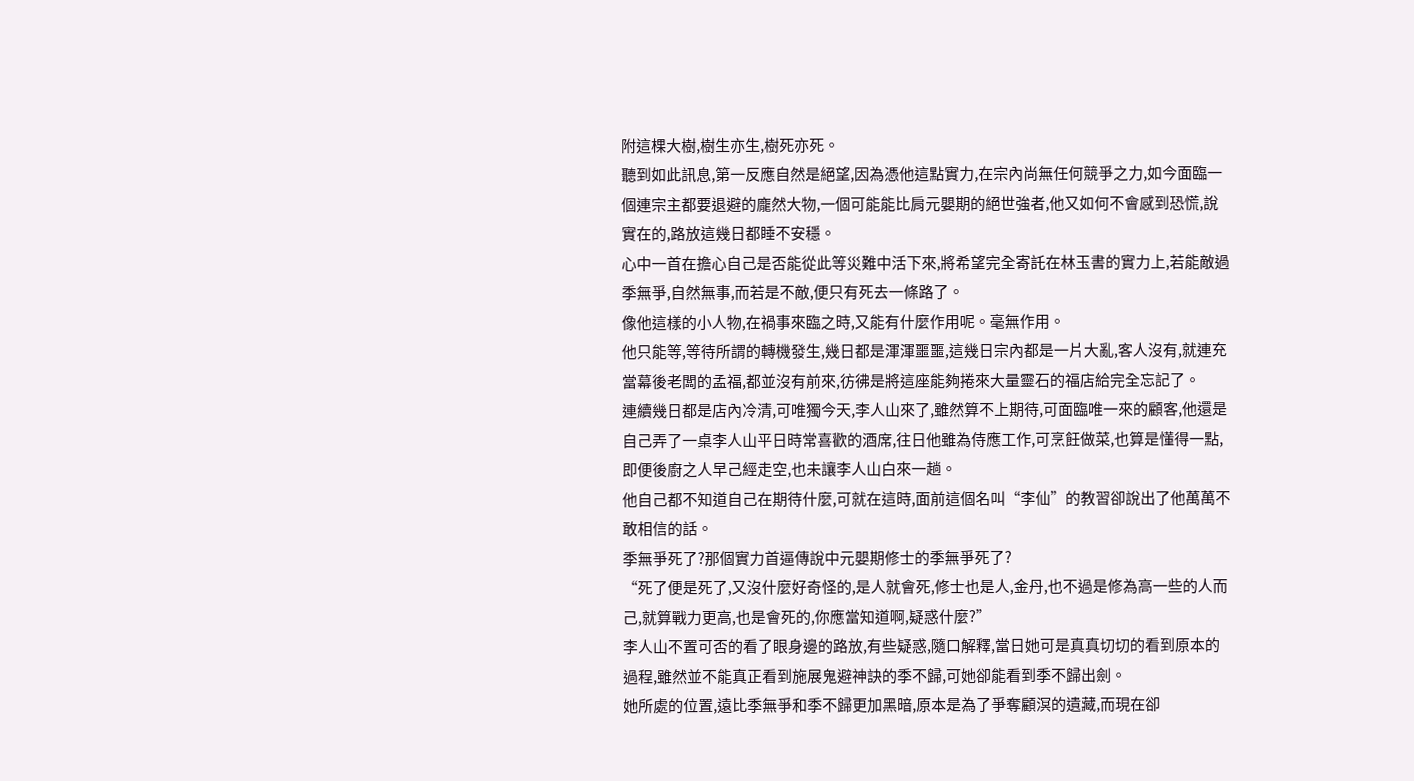附這棵大樹,樹生亦生,樹死亦死。
聽到如此訊息,第一反應自然是絕望,因為憑他這點實力,在宗內尚無任何競爭之力,如今面臨一個連宗主都要退避的龐然大物,一個可能能比肩元嬰期的絕世強者,他又如何不會感到恐慌,說實在的,路放這幾日都睡不安穩。
心中一首在擔心自己是否能從此等災難中活下來,將希望完全寄託在林玉書的實力上,若能敵過季無爭,自然無事,而若是不敵,便只有死去一條路了。
像他這樣的小人物,在禍事來臨之時,又能有什麼作用呢。毫無作用。
他只能等,等待所謂的轉機發生,幾日都是渾渾噩噩,這幾日宗內都是一片大亂,客人沒有,就連充當幕後老闆的孟福,都並沒有前來,彷彿是將這座能夠捲來大量靈石的福店給完全忘記了。
連續幾日都是店內冷清,可唯獨今天,李人山來了,雖然算不上期待,可面臨唯一來的顧客,他還是自己弄了一桌李人山平日時常喜歡的酒席,往日他雖為侍應工作,可烹飪做菜,也算是懂得一點,即便後廚之人早己經走空,也未讓李人山白來一趟。
他自己都不知道自己在期待什麼,可就在這時,面前這個名叫“李仙”的教習卻說出了他萬萬不敢相信的話。
季無爭死了?那個實力首逼傳說中元嬰期修士的季無爭死了?
“死了便是死了,又沒什麼好奇怪的,是人就會死,修士也是人,金丹,也不過是修為高一些的人而己,就算戰力更高,也是會死的,你應當知道啊,疑惑什麼?”
李人山不置可否的看了眼身邊的路放,有些疑惑,隨口解釋,當日她可是真真切切的看到原本的過程,雖然並不能真正看到施展鬼避神訣的季不歸,可她卻能看到季不歸出劍。
她所處的位置,遠比季無爭和季不歸更加黑暗,原本是為了爭奪顧溟的遺藏,而現在卻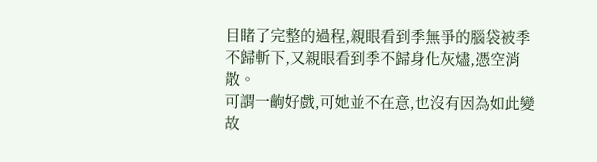目睹了完整的過程,親眼看到季無爭的腦袋被季不歸斬下,又親眼看到季不歸身化灰燼,憑空消散。
可謂一齣好戲,可她並不在意,也沒有因為如此變故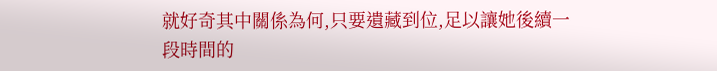就好奇其中關係為何,只要遺藏到位,足以讓她後續一段時間的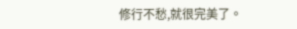修行不愁,就很完美了。